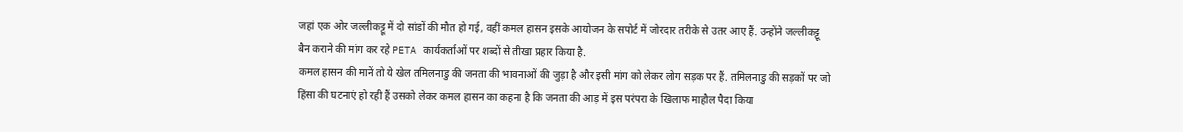जहां एक ओर जल्लीकट्टू में दो सांडों की मौत हो गई, वहीं कमल हासन इसके आयोजन के सपोर्ट में जोरदार तरीके से उतर आए हैं. उन्होंने जल्लीकट्टू बैन कराने की मांग कर रहे PETA कार्यकर्ताओं पर शब्दों से तीखा प्रहार किया है.
कमल हासन की मानें तो ये खेल तमिलनाडु की जनता की भावनाओं की जुड़ा है और इसी मांग को लेकर लोग सड़क पर हैं. तमिलनाडु की सड़कों पर जो हिंसा की घटनाएं हो रही हैं उसको लेकर कमल हासन का कहना है कि जनता की आड़ में इस परंपरा के खिलाफ माहौल पैदा किया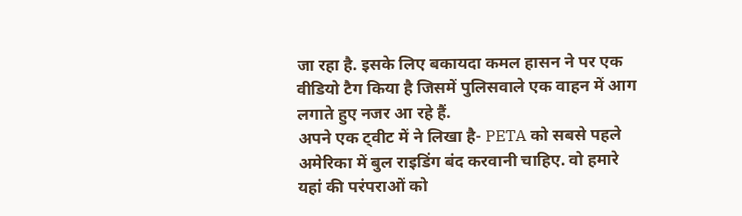जा रहा है. इसके लिए बकायदा कमल हासन ने पर एक वीडियो टैग किया है जिसमें पुलिसवाले एक वाहन में आग लगाते हुए नजर आ रहे हैं.
अपने एक ट्वीट में ने लिखा है- PETA को सबसे पहले अमेरिका में बुल राइडिंग बंद करवानी चाहिए. वो हमारे यहां की परंपराओं को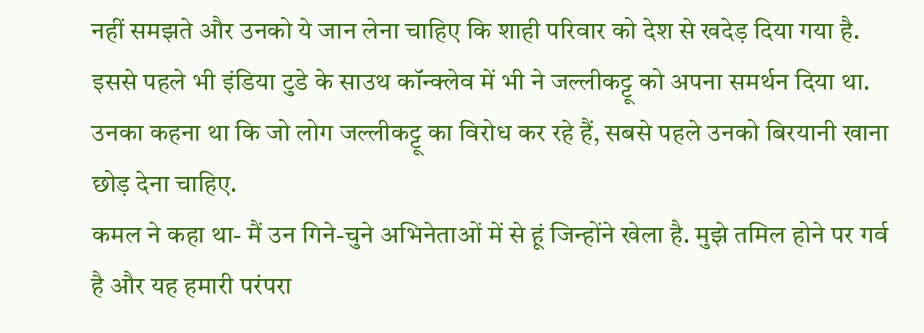नहीं समझते और उनको ये जान लेना चाहिए कि शाही परिवार को देश से खदेड़ दिया गया है.
इससे पहले भी इंडिया टुडे के साउथ कॉन्क्लेव में भी ने जल्लीकट्टू को अपना समर्थन दिया था. उनका कहना था कि जो लोग जल्लीकट्टू का विरोध कर रहे हैं, सबसे पहले उनको बिरयानी खाना छोड़ देना चाहिए.
कमल ने कहा था- मैं उन गिने-चुने अभिनेताओं में से हूं जिन्होंने खेला है. मुझे तमिल होने पर गर्व है और यह हमारी परंपरा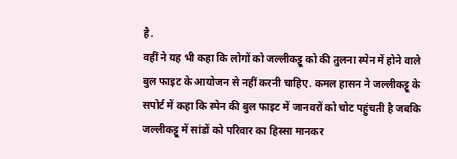है.
वहीं ने यह भी कहा कि लोगों को जल्लीकट्टू को की तुलना स्पेन में होने वाले बुल फाइट के आयोजन से नहीं करनी चाहिए. कमल हासन ने जल्लीकट्टू के सपोर्ट में कहा कि स्पेन की बुल फाइट में जानवरों को चोट पहुंचती है जबकि जल्लीकट्टू में सांडों को परिवार का हिस्सा मानकर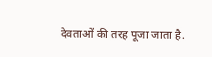देवताओं की तरह पूजा जाता है.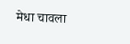मेधा चावला